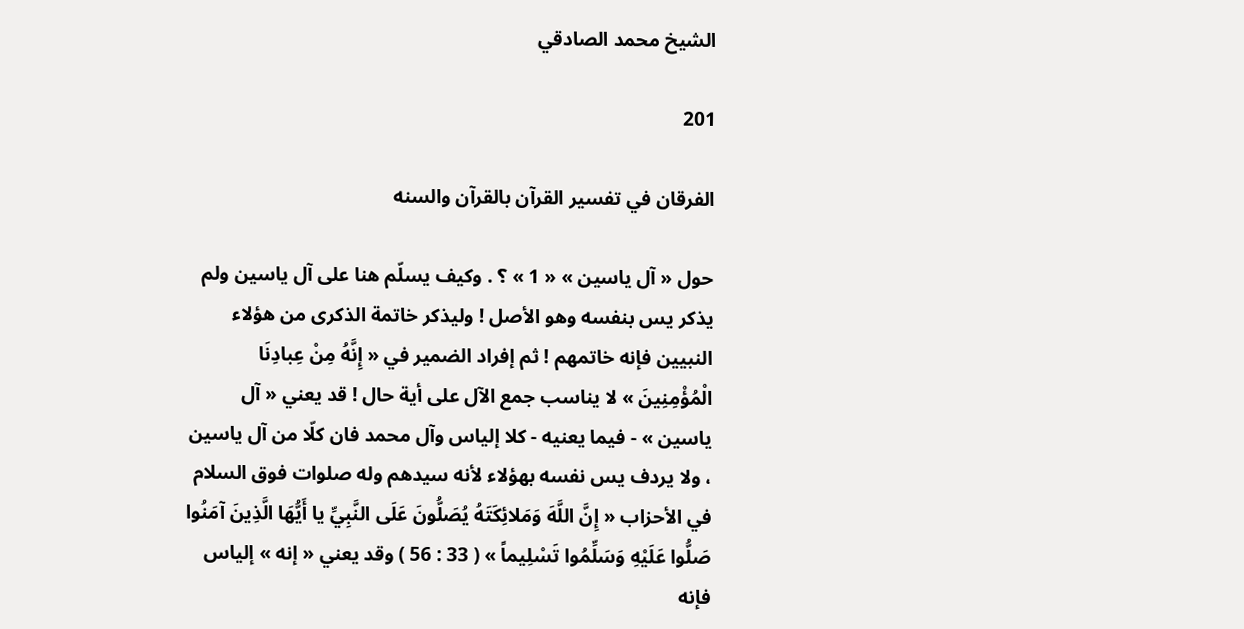الشيخ محمد الصادقي

201

الفرقان في تفسير القرآن بالقرآن والسنه

حول « آل ياسين » « 1 » ؟ . وكيف يسلّم هنا على آل ياسين ولم يذكر يس بنفسه وهو الأصل ! وليذكر خاتمة الذكرى من هؤلاء النبيين فإنه خاتمهم ! ثم إفراد الضمير في « إِنَّهُ مِنْ عِبادِنَا الْمُؤْمِنِينَ » لا يناسب جمع الآل على أية حال ! قد يعني « آل ياسين » - فيما يعنيه - كلا إلياس وآل محمد فان كلّا من آل ياسين ، ولا يردف يس نفسه بهؤلاء لأنه سيدهم وله صلوات فوق السلام في الأحزاب « إِنَّ اللَّهَ وَمَلائِكَتَهُ يُصَلُّونَ عَلَى النَّبِيِّ يا أَيُّهَا الَّذِينَ آمَنُوا صَلُّوا عَلَيْهِ وَسَلِّمُوا تَسْلِيماً » ( 33 : 56 ) وقد يعني « إنه » إلياس فإنه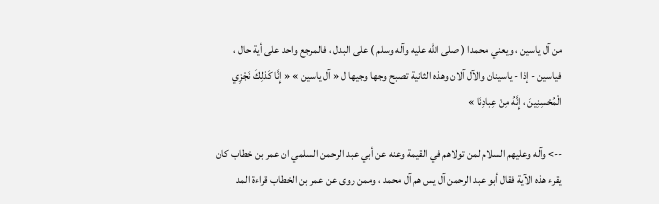من آل ياسين ، ويعني محمدا ( صلى اللّه عليه وآله وسلم ) على البدل ، فالمرجع واحد على أية حال ، فياسين - إذا - ياسينان والآل آلان وهذه الثانية تصبح وجها وجيها ل « آل ياسين » « إِنَّا كَذلِكَ نَجْزِي الْمُحْسِنِينَ ، إِنَّهُ مِنْ عِبادِنَا »

--> وآله وعليهم السلام لمن تولاهم في القيمة وعنه عن أبي عبد الرحمن السلمي ان عمر بن خطاب كان يقرء هذه الآية فقال أبو عبد الرحمن آل يس هم آل محمد ، وممن روى عن عمر بن الخطاب قراءة المد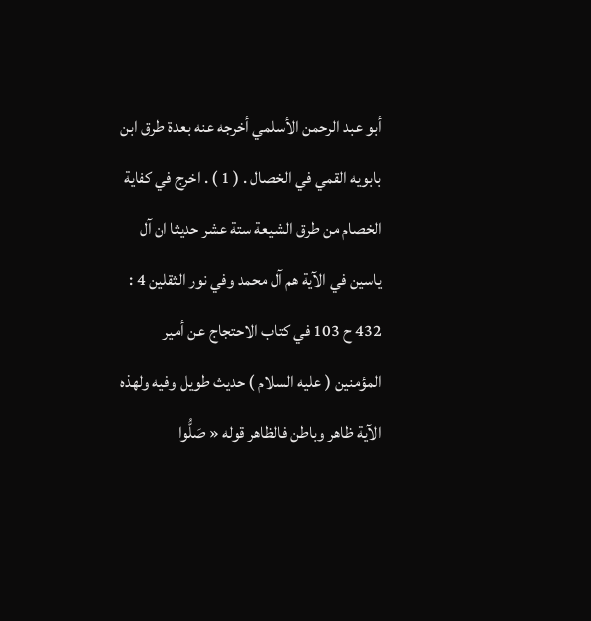أبو عبد الرحمن الأسلمي أخرجه عنه بعدة طرق ابن بابويه القمي في الخصال . ( 1 ) . اخرج في كفاية الخصام من طرق الشيعة ستة عشر حديثا ان آل ياسين في الآية هم آل محمد وفي نور الثقلين 4 : 432 ح 103 في كتاب الاحتجاج عن أمير المؤمنين ( عليه السلام ) حديث طويل وفيه ولهذه الآية ظاهر وباطن فالظاهر قوله « صَلُّوا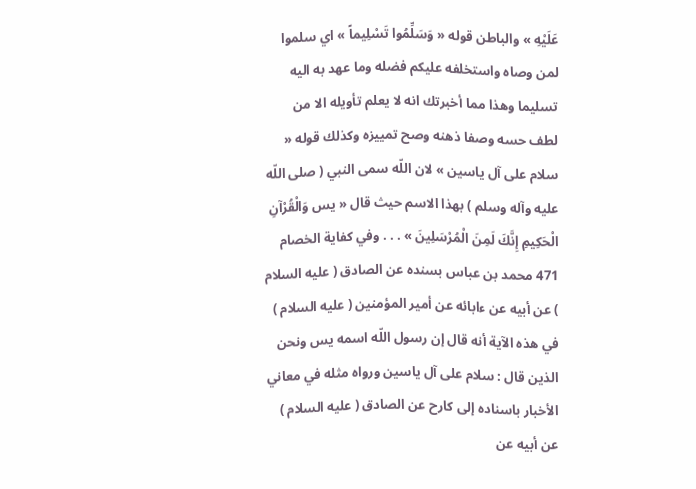عَلَيْهِ » والباطن قوله « وَسَلِّمُوا تَسْلِيماً » اي سلموا لمن وصاه واستخلفه عليكم فضله وما عهد به اليه تسليما وهذا مما أخبرتك انه لا يعلم تأويله الا من لطف حسه وصفا ذهنه وصح تمييزه وكذلك قوله « سلام على آل ياسين » لان اللّه سمى النبي ( صلى اللّه عليه وآله وسلم ) بهذا الاسم حيث قال « يس وَالْقُرْآنِ الْحَكِيمِ إِنَّكَ لَمِنَ الْمُرْسَلِينَ » . . . وفي كفاية الخصام 471 محمد بن عباس بسنده عن الصادق ( عليه السلام ) عن أبيه عن ءابائه عن أمير المؤمنين ( عليه السلام ) في هذه الآية أنه قال إن رسول اللّه اسمه يس ونحن الذين قال : سلام على آل ياسين ورواه مثله في معاني الأخبار باسناده إلى كارح عن الصادق ( عليه السلام ) عن أبيه عن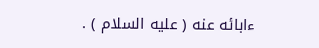ءابائه عنه ( عليه السلام ) .